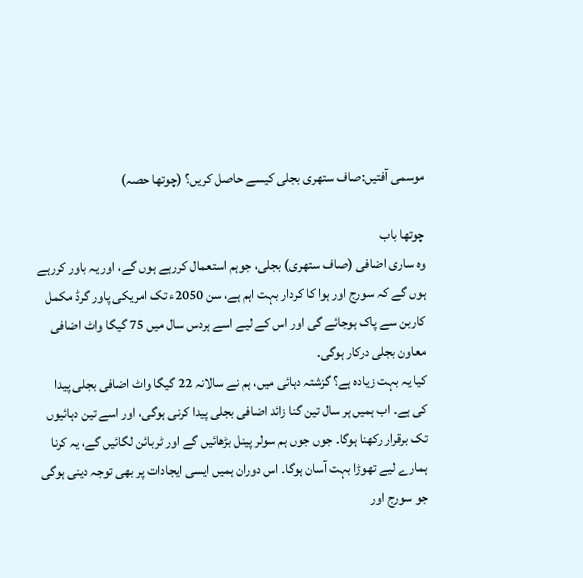موسمی آفتیں:صاف ستھری بجلی کیسے حاصل کریں؟ (چوتھا حصہ)

چوتھا باب
وہ ساری اضافی (صاف ستھری) بجلی، جوہم استعمال کررہے ہوں گے، اور یہ باور کررہے ہوں گے کہ سورج اور ہوا کا کردار بہت اہم ہے، سن 2050ء تک امریکی پاور گرڈ مکمل کاربن سے پاک ہوجائے گی اور اس کے لیے اسے ہردس سال میں 75 گیگا واٹ اضافی معاون بجلی درکار ہوگی۔
کیا یہ بہت زیادہ ہے؟ گزشتہ دہائی میں، ہم نے سالانہ 22 گیگا واٹ اضافی بجلی پیدا کی ہے۔ اب ہمیں ہر سال تین گنا زائد اضافی بجلی پیدا کرنی ہوگی، اور اسے تین دہائیوں تک برقرار رکھنا ہوگا۔ جوں جوں ہم سولر پینل بڑھائیں گے اور ٹربائن لگائیں گے، یہ کرنا ہمارے لیے تھوڑا بہت آسان ہوگا۔ اس دوران ہمیں ایسی ایجادات پر بھی توجہ دینی ہوگی جو سورج اور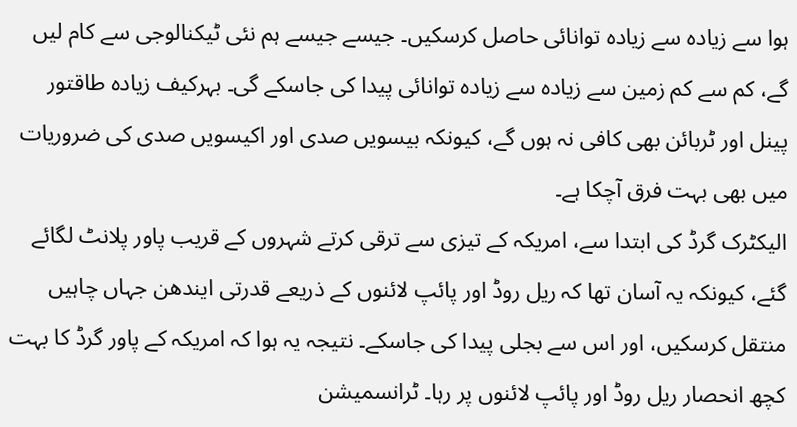ہوا سے زیادہ سے زیادہ توانائی حاصل کرسکیں۔ جیسے جیسے ہم نئی ٹیکنالوجی سے کام لیں گے، کم سے کم زمین سے زیادہ سے زیادہ توانائی پیدا کی جاسکے گی۔ بہرکیف زیادہ طاقتور پینل اور ٹربائن بھی کافی نہ ہوں گے، کیونکہ بیسویں صدی اور اکیسویں صدی کی ضروریات میں بھی بہت فرق آچکا ہے۔
الیکٹرک گرڈ کی ابتدا سے، امریکہ کے تیزی سے ترقی کرتے شہروں کے قریب پاور پلانٹ لگائے گئے، کیونکہ یہ آسان تھا کہ ریل روڈ اور پائپ لائنوں کے ذریعے قدرتی ایندھن جہاں چاہیں منتقل کرسکیں، اور اس سے بجلی پیدا کی جاسکے۔ نتیجہ یہ ہوا کہ امریکہ کے پاور گرڈ کا بہت کچھ انحصار ریل روڈ اور پائپ لائنوں پر رہا۔ ٹرانسمیشن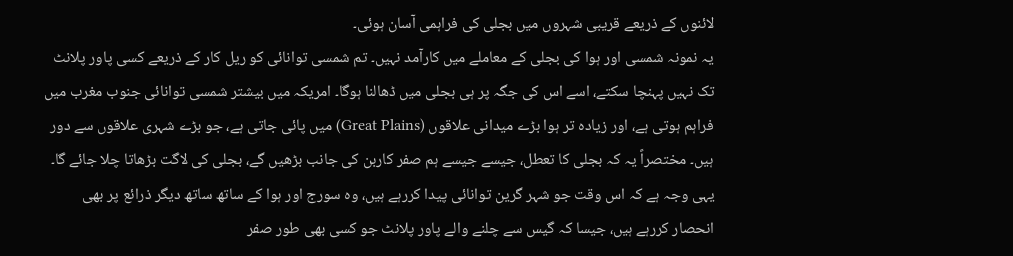لائنوں کے ذریعے قریبی شہروں میں بجلی کی فراہمی آسان ہوئی۔
یہ نمونہ شمسی اور ہوا کی بجلی کے معاملے میں کارآمد نہیں۔ تم شمسی توانائی کو ریل کار کے ذریعے کسی پاور پلانٹ تک نہیں پہنچا سکتے، اسے اس کی جگہ پر ہی بجلی میں ڈھالنا ہوگا۔ امریکہ میں بیشتر شمسی توانائی جنوب مغرب میں فراہم ہوتی ہے، اور زیادہ تر ہوا بڑے میدانی علاقوں (Great Plains) میں پائی جاتی ہے، جو بڑے شہری علاقوں سے دور ہیں۔ مختصراً یہ کہ بجلی کا تعطل، جیسے جیسے ہم صفر کاربن کی جانب بڑھیں گے، بجلی کی لاگت بڑھاتا چلا جائے گا۔ یہی وجہ ہے کہ اس وقت جو شہر گرین توانائی پیدا کررہے ہیں، وہ سورج اور ہوا کے ساتھ ساتھ دیگر ذرائع پر بھی انحصار کررہے ہیں، جیسا کہ گیس سے چلنے والے پاور پلانٹ جو کسی بھی طور صفر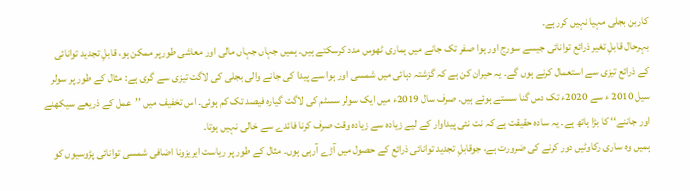کاربن بجلی مہیا نہیں کررہے۔
بہرحال قابلِ تغیر ذرائع توانائی جیسے سورج اور ہوا صفر تک جانے میں ہماری ٹھوس مدد کرسکتے ہیں۔ ہمیں جہاں جہاں مالی اور معاشی طورپر ممکن ہو، قابلِ تجدید توانائی کے ذرائع تیزی سے استعمال کرنے ہوں گے۔ یہ حیران کن ہے کہ گزشتہ دہائی میں شمسی اور ہوا سے پیدا کی جانے والی بجلی کی لاگت تیزی سے گری ہے: مثال کے طور پر سولر سیل 2010 ء سے 2020ء تک دس گنا سستے ہوئے ہیں۔ صرف سال 2019ء میں ایک سولر سسٹم کی لاگت گیارہ فیصد تک کم ہوئی۔ اس تخفیف میں ’’عمل کے ذریعے سیکھنے اور جاننے‘‘ کا بڑا ہاتھ ہے۔ یہ سادہ حقیقت ہے کہ نت نئی پیداوار کے لیے زیادہ سے زیادہ وقت صرف کرنا فائدے سے خالی نہیں ہوتا۔
ہمیں وہ ساری رکاوٹیں دور کرنے کی ضرورت ہے، جوقابلِ تجدید توانائی ذرائع کے حصول میں آڑے آرہی ہوں۔ مثال کے طور پر ریاست ایریزونا اضافی شمسی توانائی پڑوسیوں کو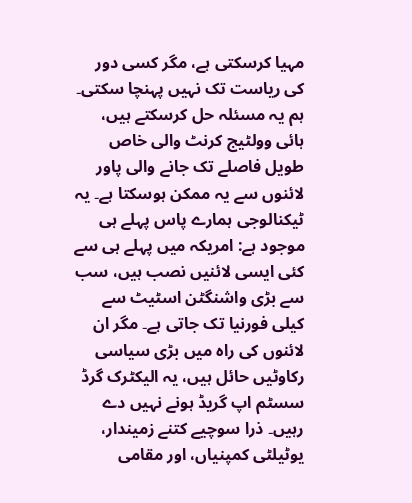مہیا کرسکتی ہے، مگر کسی دور کی ریاست تک نہیں پہنچا سکتی۔ ہم یہ مسئلہ حل کرسکتے ہیں، ہائی وولٹیج کرنٹ والی خاص طویل فاصلے تک جانے والی پاور لائنوں سے یہ ممکن ہوسکتا ہے۔ یہ ٹیکنالوجی ہمارے پاس پہلے ہی موجود ہے: امریکہ میں پہلے ہی سے کئی ایسی لائنیں نصب ہیں، سب سے بڑی واشنگٹن اسٹیٹ سے کیلی فورنیا تک جاتی ہے۔ مگر ان لائنوں کی راہ میں بڑی سیاسی رکاوٹیں حائل ہیں، یہ الیکٹرک گرڈ سسٹم اپ گریڈ ہونے نہیں دے رہیں۔ ذرا سوچیے کتنے زمیندار، یوٹیلٹی کمپنیاں، اور مقامی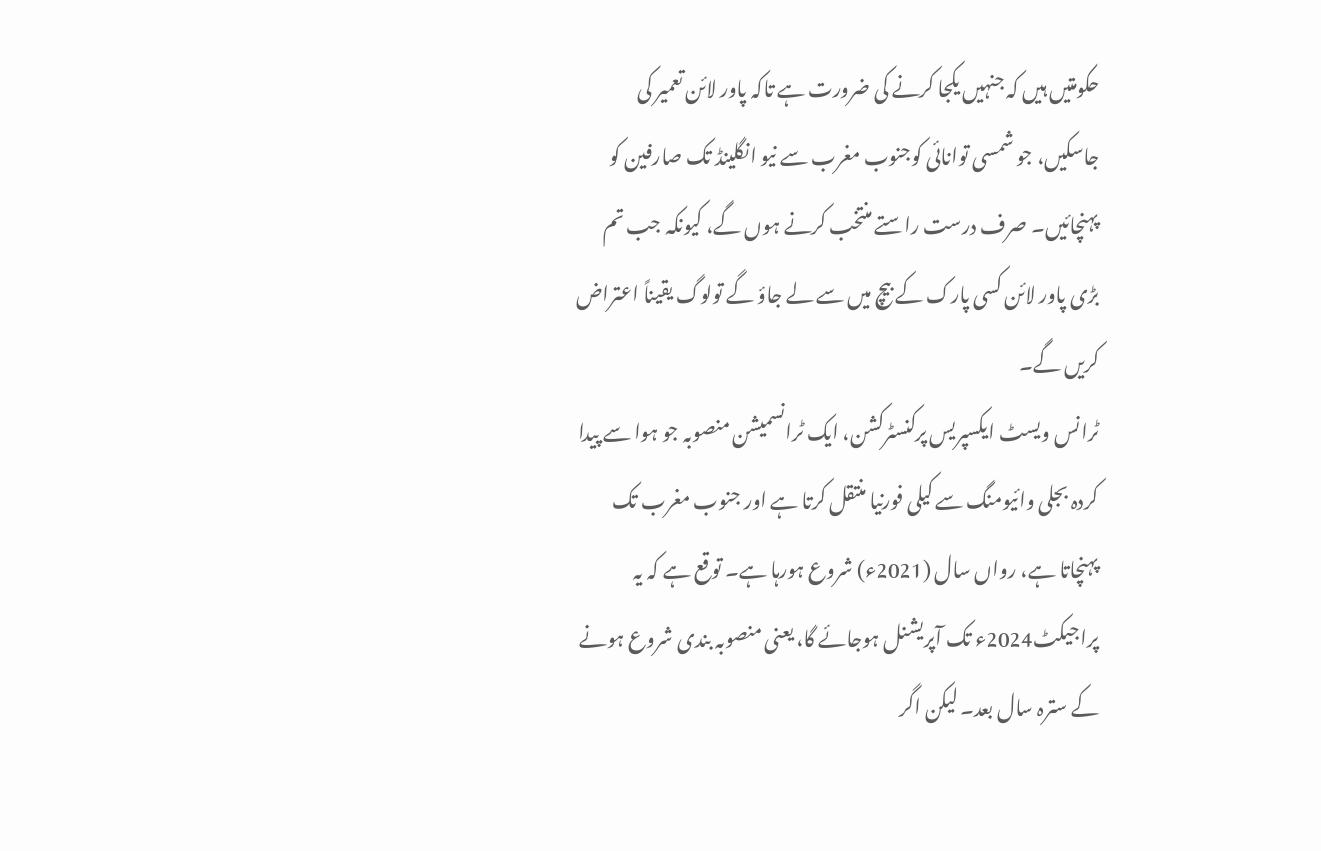حکومتیں ہیں کہ جنہیں یکجا کرنے کی ضرورت ہے تاکہ پاور لائن تعمیر کی جاسکیں، جو شمسی توانائی کوجنوب مغرب سے نیو انگلینڈ تک صارفین کو پہنچائیں۔ صرف درست راستے منتخب کرنے ہوں گے، کیونکہ جب تم بڑی پاور لائن کسی پارک کے بیچ میں سے لے جاؤ گے تولوگ یقیناً اعتراض کریں گے۔
ٹرانس ویسٹ ایکسپریس پرکنسٹرکشن، ایک ٹرانسمیشن منصوبہ جو ہوا سے پیدا کردہ بجلی وائیومنگ سے کیلی فورنیا منتقل کرتا ہے اور جنوب مغرب تک پہنچاتا ہے، رواں سال (2021ء) شروع ہورہا ہے۔ توقع ہے کہ یہ پراجیکٹ2024ء تک آپریشنل ہوجائے گا، یعنی منصوبہ بندی شروع ہونے کے سترہ سال بعد۔ لیکن اگر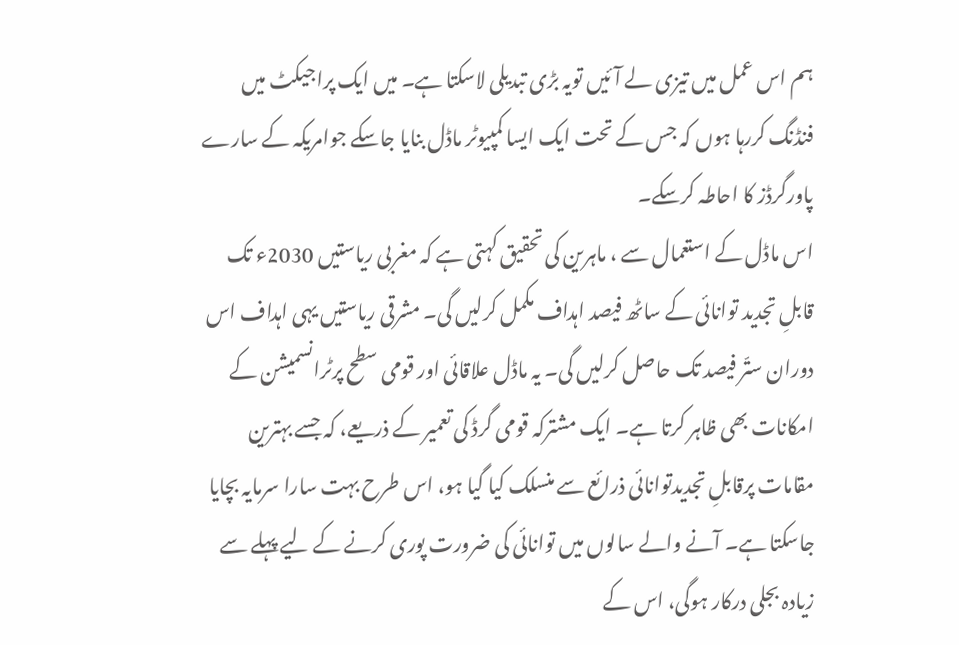ہم اس عمل میں تیزی لے آئیں تویہ بڑی تبدیلی لاسکتا ہے۔ میں ایک پراجیکٹ میں فنڈنگ کررہا ہوں کہ جس کے تحت ایک ایسا کمپیوٹر ماڈل بنایا جاسکے جوامریکہ کے سارے پاورگرڈز کا احاطہ کرسکے۔
اس ماڈل کے استعمال سے ، ماہرین کی تحقیق کہتی ہے کہ مغربی ریاستیں 2030ء تک قابلِ تجدید توانائی کے ساٹھ فیصد اہداف مکمل کرلیں گی۔ مشرقی ریاستیں یہی اہداف اس دوران ستّر فیصد تک حاصل کرلیں گی۔ یہ ماڈل علاقائی اور قومی سطح پرٹرانسمیشن کے امکانات بھی ظاہر کرتا ہے۔ ایک مشترکہ قومی گرڈ کی تعمیر کے ذریعے، کہ جسے بہترین مقامات پرقابلِ تجدیدتوانائی ذرائع سے منسلک کیا گیا ہو، اس طرح بہت سارا سرمایہ بچایا جاسکتا ہے۔ آنے والے سالوں میں توانائی کی ضرورت پوری کرنے کے لیے پہلے سے زیادہ بجلی درکار ہوگی، اس کے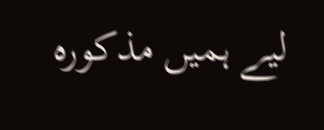لیے ہمیں مذکورہ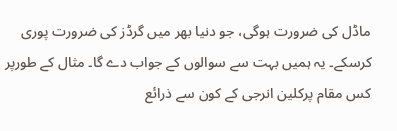ماڈل کی ضرورت ہوگی، جو دنیا بھر میں گرڈز کی ضرورت پوری کرسکے۔ یہ ہمیں بہت سے سوالوں کے جواب دے گا۔ مثال کے طورپر کس مقام پرکلین انرجی کے کون سے ذرائع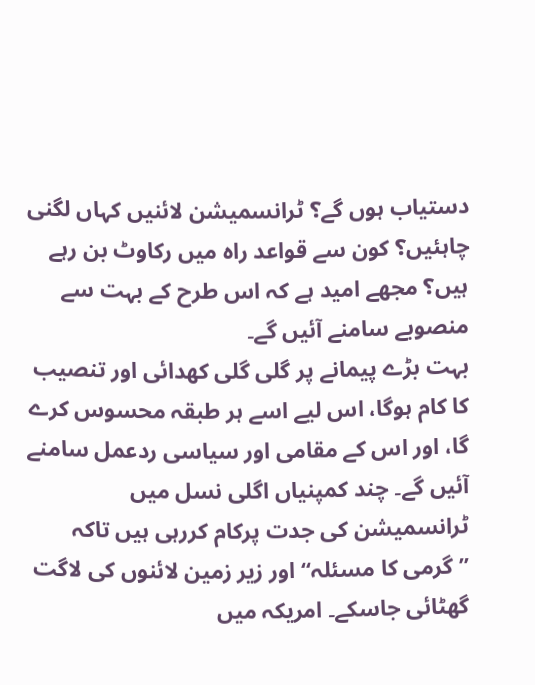دستیاب ہوں گے؟ ٹرانسمیشن لائنیں کہاں لگنی چاہئیں؟ کون سے قواعد راہ میں رکاوٹ بن رہے ہیں؟ مجھے امید ہے کہ اس طرح کے بہت سے منصوبے سامنے آئیں گے۔
بہت بڑے پیمانے پر گلی گلی کھدائی اور تنصیب کا کام ہوگا، اس لیے اسے ہر طبقہ محسوس کرے گا، اور اس کے مقامی اور سیاسی ردعمل سامنے آئیں گے۔ چند کمپنیاں اگلی نسل میں ٹرانسمیشن کی جدت پرکام کررہی ہیں تاکہ ’’گرمی کا مسئلہ‘‘ اور زیر زمین لائنوں کی لاگت گھٹائی جاسکے۔ امریکہ میں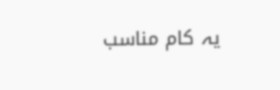یہ کام مناسب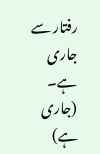رفتار سے جاری ہے۔ (جاری ہے)